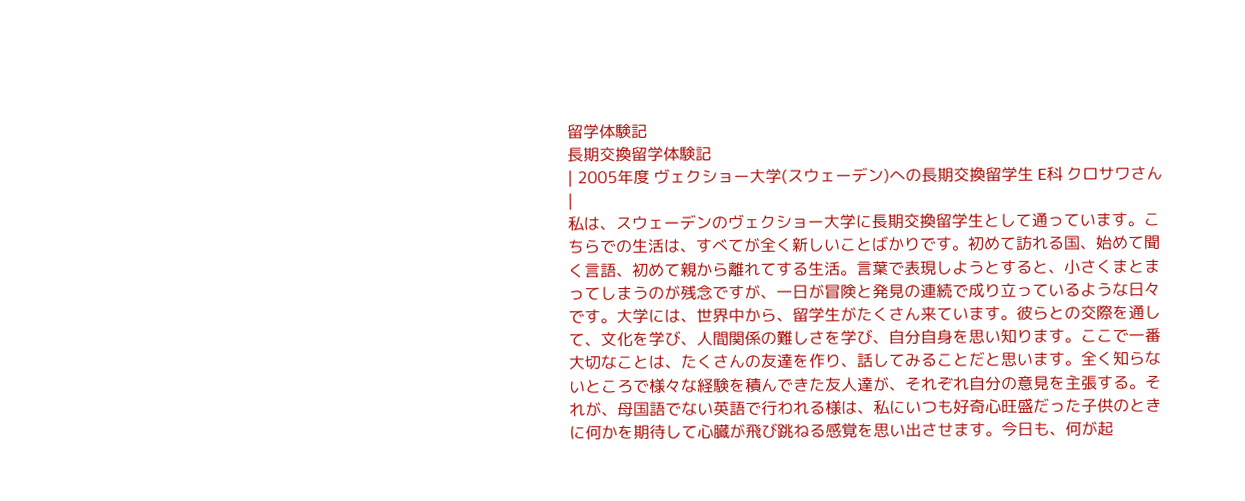留学体験記
長期交換留学体験記
| 2005年度 ヴェクショー大学(スウェーデン)への長期交換留学生 E科 クロサワさん |
私は、スウェーデンのヴェクショー大学に長期交換留学生として通っています。こちらでの生活は、すべてが全く新しいことばかりです。初めて訪れる国、始めて聞く言語、初めて親から離れてする生活。言葉で表現しようとすると、小さくまとまってしまうのが残念ですが、一日が冒険と発見の連続で成り立っているような日々です。大学には、世界中から、留学生がたくさん来ています。彼らとの交際を通して、文化を学び、人間関係の難しさを学び、自分自身を思い知ります。ここで一番大切なことは、たくさんの友達を作り、話してみることだと思います。全く知らないところで様々な経験を積んできた友人達が、それぞれ自分の意見を主張する。それが、母国語でない英語で行われる様は、私にいつも好奇心旺盛だった子供のときに何かを期待して心臓が飛び跳ねる感覚を思い出させます。今日も、何が起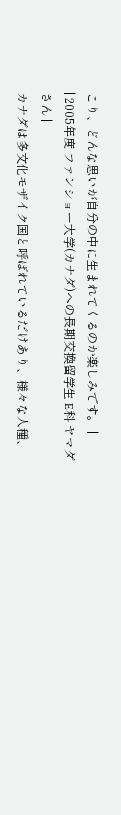こり、どんな思いが自分の中に生まれてくるのか楽しみです。 |
| 2005年度 ファンショー大学(カナダ)への長期交換留学生 E科 ヤマダさん |
カナダは多文化モザイク国と呼ばれているだけあり、様々な人種、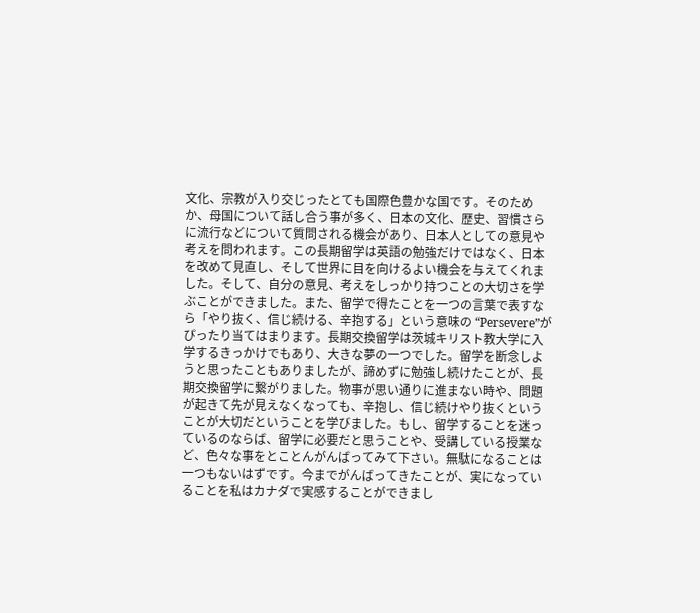文化、宗教が入り交じったとても国際色豊かな国です。そのためか、母国について話し合う事が多く、日本の文化、歴史、習慣さらに流行などについて質問される機会があり、日本人としての意見や考えを問われます。この長期留学は英語の勉強だけではなく、日本を改めて見直し、そして世界に目を向けるよい機会を与えてくれました。そして、自分の意見、考えをしっかり持つことの大切さを学ぶことができました。また、留学で得たことを一つの言葉で表すなら「やり抜く、信じ続ける、辛抱する」という意味の “Persevere”がぴったり当てはまります。長期交換留学は茨城キリスト教大学に入学するきっかけでもあり、大きな夢の一つでした。留学を断念しようと思ったこともありましたが、諦めずに勉強し続けたことが、長期交換留学に繋がりました。物事が思い通りに進まない時や、問題が起きて先が見えなくなっても、辛抱し、信じ続けやり抜くということが大切だということを学びました。もし、留学することを迷っているのならば、留学に必要だと思うことや、受講している授業など、色々な事をとことんがんばってみて下さい。無駄になることは一つもないはずです。今までがんばってきたことが、実になっていることを私はカナダで実感することができまし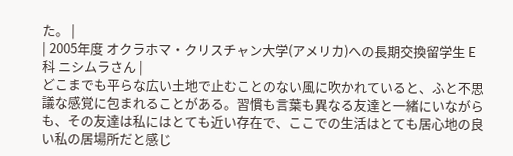た。 |
| 2005年度 オクラホマ・クリスチャン大学(アメリカ)への長期交換留学生 E科 ニシムラさん |
どこまでも平らな広い土地で止むことのない風に吹かれていると、ふと不思議な感覚に包まれることがある。習慣も言葉も異なる友達と一緒にいながらも、その友達は私にはとても近い存在で、ここでの生活はとても居心地の良い私の居場所だと感じ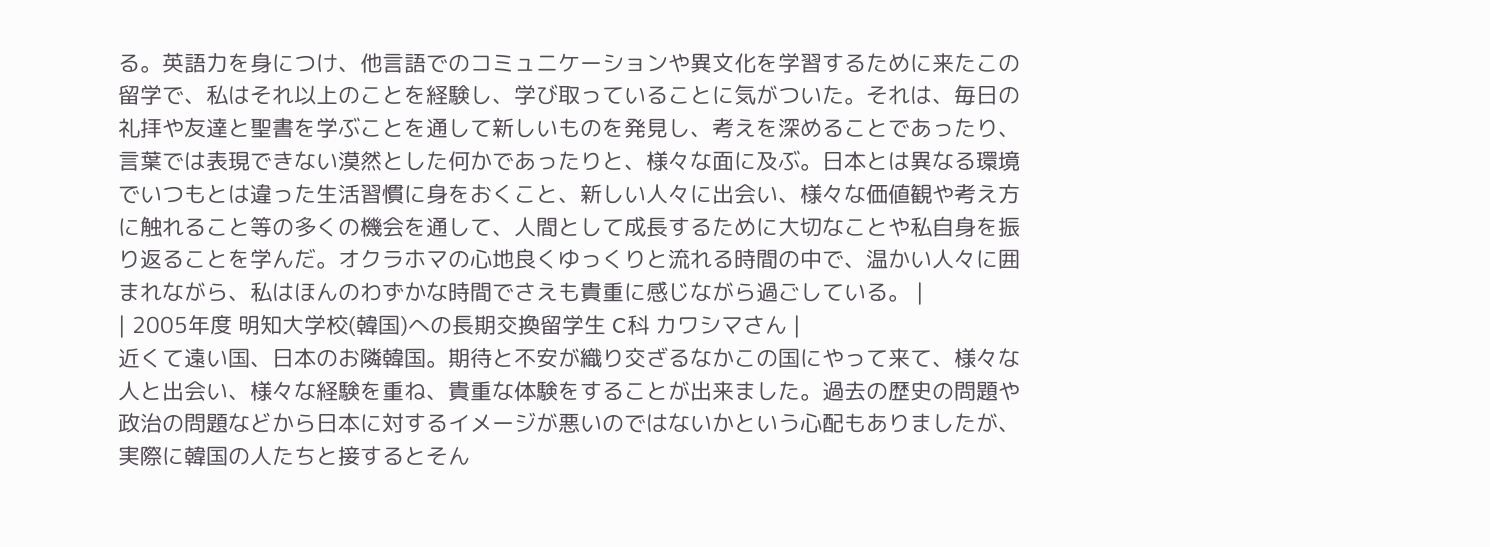る。英語力を身につけ、他言語でのコミュニケーションや異文化を学習するために来たこの留学で、私はそれ以上のことを経験し、学び取っていることに気がついた。それは、毎日の礼拝や友達と聖書を学ぶことを通して新しいものを発見し、考えを深めることであったり、言葉では表現できない漠然とした何かであったりと、様々な面に及ぶ。日本とは異なる環境でいつもとは違った生活習慣に身をおくこと、新しい人々に出会い、様々な価値観や考え方に触れること等の多くの機会を通して、人間として成長するために大切なことや私自身を振り返ることを学んだ。オクラホマの心地良くゆっくりと流れる時間の中で、温かい人々に囲まれながら、私はほんのわずかな時間でさえも貴重に感じながら過ごしている。 |
| 2005年度 明知大学校(韓国)への長期交換留学生 C科 カワシマさん |
近くて遠い国、日本のお隣韓国。期待と不安が織り交ざるなかこの国にやって来て、様々な人と出会い、様々な経験を重ね、貴重な体験をすることが出来ました。過去の歴史の問題や政治の問題などから日本に対するイメージが悪いのではないかという心配もありましたが、実際に韓国の人たちと接するとそん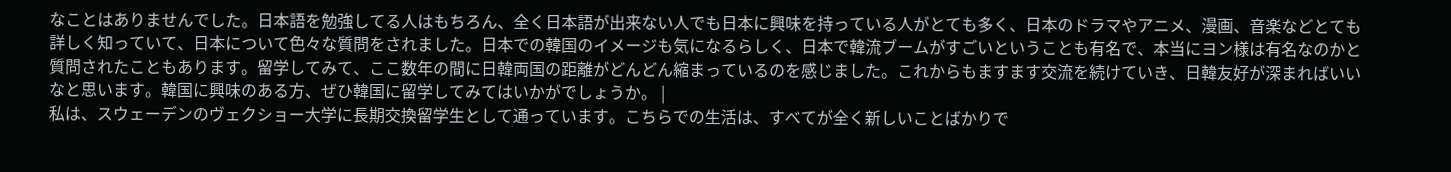なことはありませんでした。日本語を勉強してる人はもちろん、全く日本語が出来ない人でも日本に興味を持っている人がとても多く、日本のドラマやアニメ、漫画、音楽などとても詳しく知っていて、日本について色々な質問をされました。日本での韓国のイメージも気になるらしく、日本で韓流ブームがすごいということも有名で、本当にヨン様は有名なのかと質問されたこともあります。留学してみて、ここ数年の間に日韓両国の距離がどんどん縮まっているのを感じました。これからもますます交流を続けていき、日韓友好が深まればいいなと思います。韓国に興味のある方、ぜひ韓国に留学してみてはいかがでしょうか。 |
私は、スウェーデンのヴェクショー大学に長期交換留学生として通っています。こちらでの生活は、すべてが全く新しいことばかりで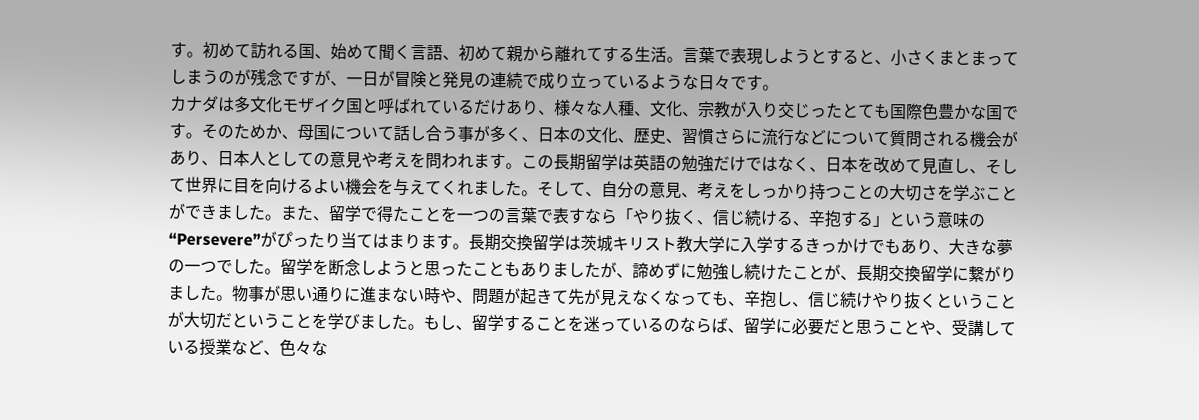す。初めて訪れる国、始めて聞く言語、初めて親から離れてする生活。言葉で表現しようとすると、小さくまとまってしまうのが残念ですが、一日が冒険と発見の連続で成り立っているような日々です。
カナダは多文化モザイク国と呼ばれているだけあり、様々な人種、文化、宗教が入り交じったとても国際色豊かな国です。そのためか、母国について話し合う事が多く、日本の文化、歴史、習慣さらに流行などについて質問される機会があり、日本人としての意見や考えを問われます。この長期留学は英語の勉強だけではなく、日本を改めて見直し、そして世界に目を向けるよい機会を与えてくれました。そして、自分の意見、考えをしっかり持つことの大切さを学ぶことができました。また、留学で得たことを一つの言葉で表すなら「やり抜く、信じ続ける、辛抱する」という意味の “Persevere”がぴったり当てはまります。長期交換留学は茨城キリスト教大学に入学するきっかけでもあり、大きな夢の一つでした。留学を断念しようと思ったこともありましたが、諦めずに勉強し続けたことが、長期交換留学に繋がりました。物事が思い通りに進まない時や、問題が起きて先が見えなくなっても、辛抱し、信じ続けやり抜くということが大切だということを学びました。もし、留学することを迷っているのならば、留学に必要だと思うことや、受講している授業など、色々な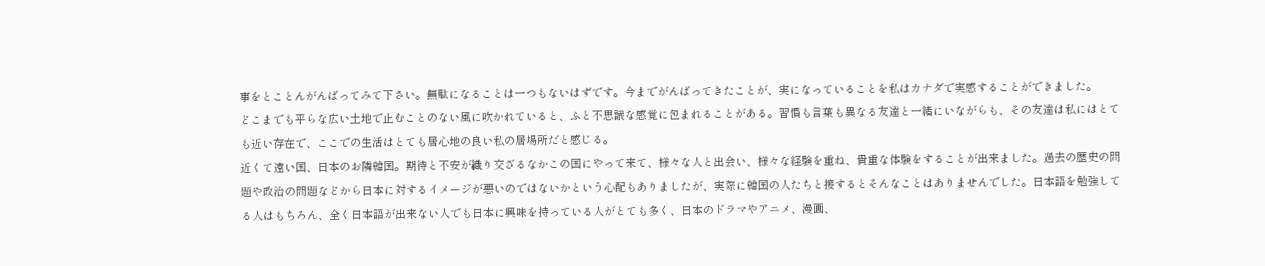事をとことんがんばってみて下さい。無駄になることは一つもないはずです。今までがんばってきたことが、実になっていることを私はカナダで実感することができました。
どこまでも平らな広い土地で止むことのない風に吹かれていると、ふと不思議な感覚に包まれることがある。習慣も言葉も異なる友達と一緒にいながらも、その友達は私にはとても近い存在で、ここでの生活はとても居心地の良い私の居場所だと感じる。
近くて遠い国、日本のお隣韓国。期待と不安が織り交ざるなかこの国にやって来て、様々な人と出会い、様々な経験を重ね、貴重な体験をすることが出来ました。過去の歴史の問題や政治の問題などから日本に対するイメージが悪いのではないかという心配もありましたが、実際に韓国の人たちと接するとそんなことはありませんでした。日本語を勉強してる人はもちろん、全く日本語が出来ない人でも日本に興味を持っている人がとても多く、日本のドラマやアニメ、漫画、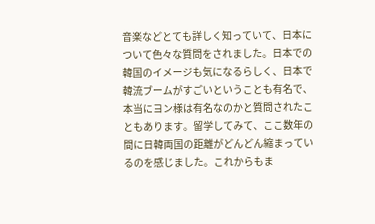音楽などとても詳しく知っていて、日本について色々な質問をされました。日本での韓国のイメージも気になるらしく、日本で韓流ブームがすごいということも有名で、本当にヨン様は有名なのかと質問されたこともあります。留学してみて、ここ数年の間に日韓両国の距離がどんどん縮まっているのを感じました。これからもま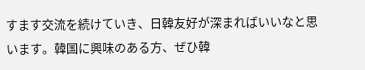すます交流を続けていき、日韓友好が深まればいいなと思います。韓国に興味のある方、ぜひ韓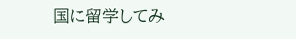国に留学してみ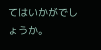てはいかがでしょうか。